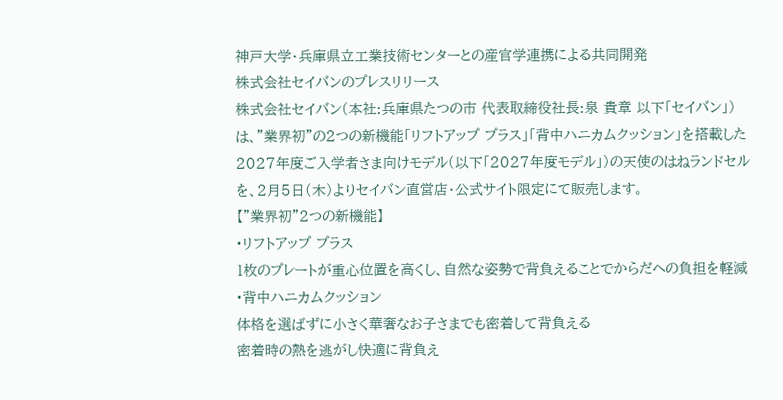神戸大学・兵庫県立工業技術センターとの産官学連携による共同開発
株式会社セイバンのプレスリリース
株式会社セイバン(本社:兵庫県たつの市 代表取締役社長:泉 貴章 以下「セイバン」)は、”業界初”の2つの新機能「リフトアップ プラス」「背中ハニカムクッション」を搭載した2027年度ご入学者さま向けモデル(以下「2027年度モデル」)の天使のはねランドセルを、2月5日(木)よりセイバン直営店・公式サイト限定にて販売します。
【”業界初”2つの新機能】
•リフトアップ プラス
1枚のプレートが重心位置を高くし、自然な姿勢で背負えることでからだへの負担を軽減
•背中ハニカムクッション
体格を選ばずに小さく華奢なお子さまでも密着して背負える
密着時の熱を逃がし快適に背負え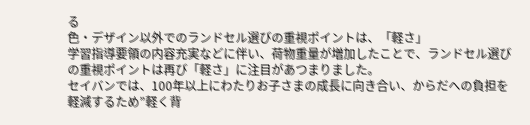る
色・デザイン以外でのランドセル選びの重視ポイントは、「軽さ」
学習指導要領の内容充実などに伴い、荷物重量が増加したことで、ランドセル選びの重視ポイントは再び「軽さ」に注目があつまりました。
セイバンでは、100年以上にわたりお子さまの成長に向き合い、からだへの負担を軽減するため”軽く背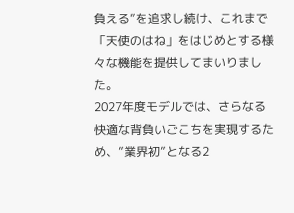負える”を追求し続け、これまで「天使のはね」をはじめとする様々な機能を提供してまいりました。
2027年度モデルでは、さらなる快適な背負いごこちを実現するため、”業界初”となる2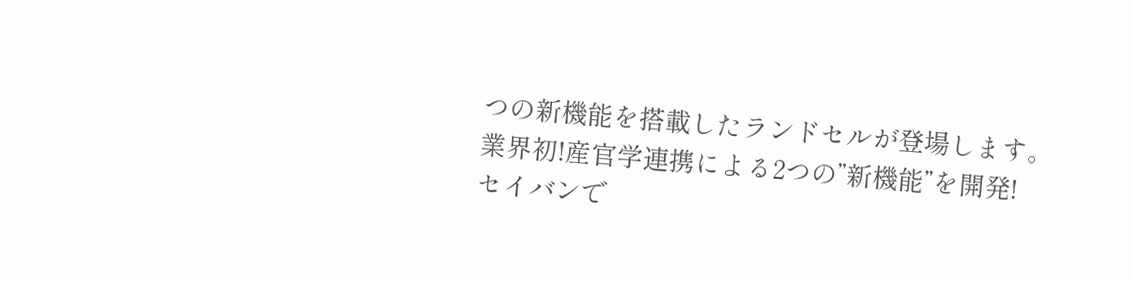つの新機能を搭載したランドセルが登場します。
業界初!産官学連携による2つの”新機能”を開発!
セイバンで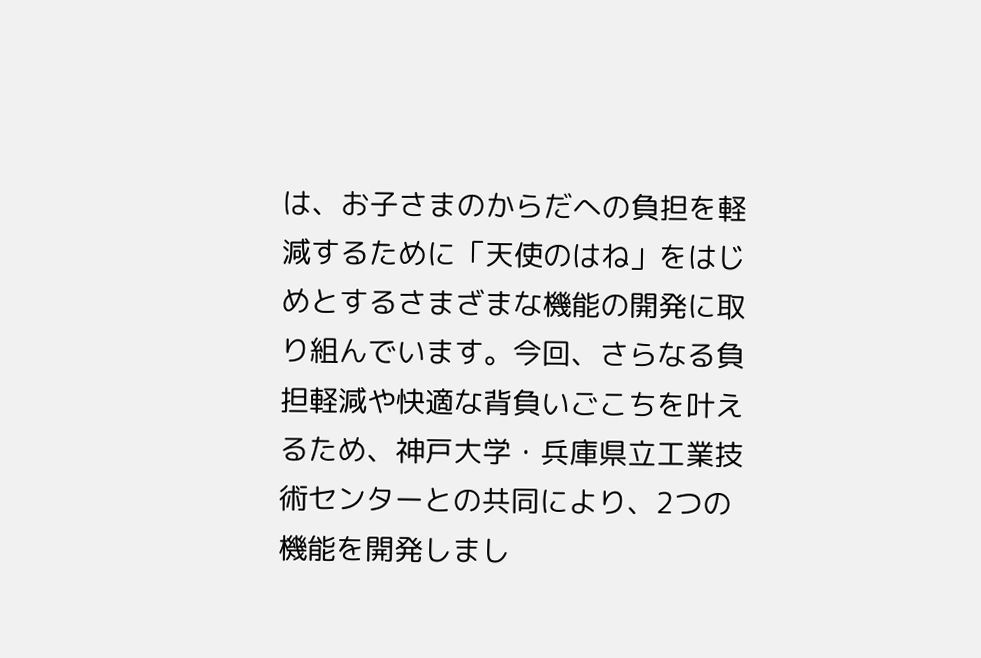は、お子さまのからだへの負担を軽減するために「天使のはね」をはじめとするさまざまな機能の開発に取り組んでいます。今回、さらなる負担軽減や快適な背負いごこちを叶えるため、神戸大学・兵庫県立工業技術センターとの共同により、2つの機能を開発しまし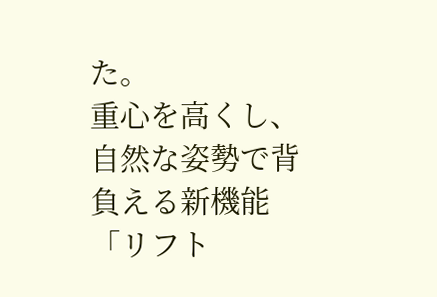た。
重心を高くし、自然な姿勢で背負える新機能「リフト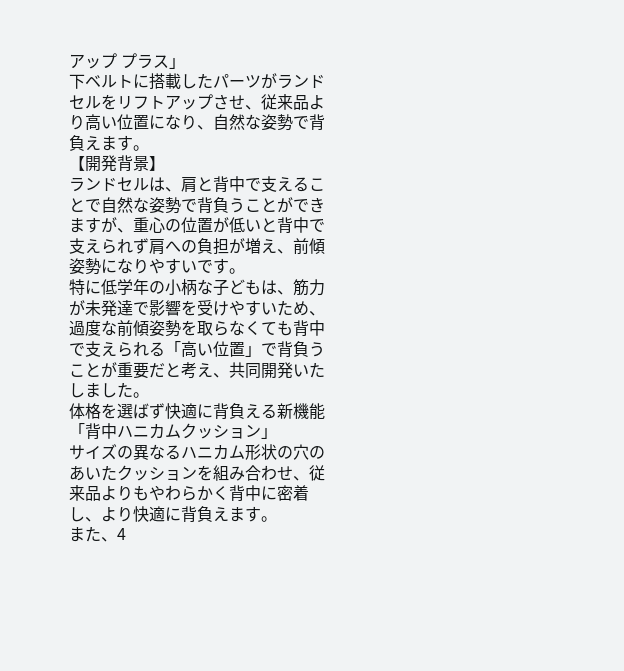アップ プラス」
下ベルトに搭載したパーツがランドセルをリフトアップさせ、従来品より高い位置になり、自然な姿勢で背負えます。
【開発背景】
ランドセルは、肩と背中で支えることで自然な姿勢で背負うことができますが、重心の位置が低いと背中で支えられず肩への負担が増え、前傾姿勢になりやすいです。
特に低学年の小柄な子どもは、筋力が未発達で影響を受けやすいため、過度な前傾姿勢を取らなくても背中で支えられる「高い位置」で背負うことが重要だと考え、共同開発いたしました。
体格を選ばず快適に背負える新機能「背中ハニカムクッション」
サイズの異なるハニカム形状の穴のあいたクッションを組み合わせ、従来品よりもやわらかく背中に密着し、より快適に背負えます。
また、4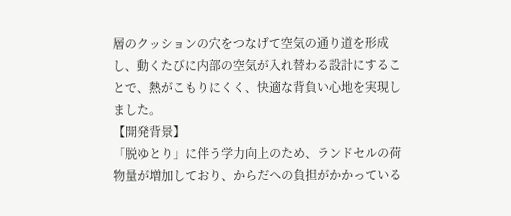層のクッションの穴をつなげて空気の通り道を形成し、動くたびに内部の空気が入れ替わる設計にすることで、熱がこもりにくく、快適な背負い心地を実現しました。
【開発背景】
「脱ゆとり」に伴う学力向上のため、ランドセルの荷物量が増加しており、からだへの負担がかかっている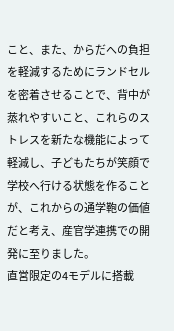こと、また、からだへの負担を軽減するためにランドセルを密着させることで、背中が蒸れやすいこと、これらのストレスを新たな機能によって軽減し、子どもたちが笑顔で学校へ行ける状態を作ることが、これからの通学鞄の価値だと考え、産官学連携での開発に至りました。
直営限定の4モデルに搭載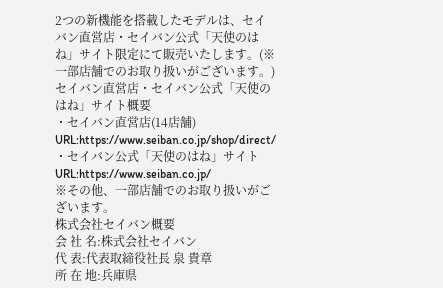2つの新機能を搭載したモデルは、セイバン直営店・セイバン公式「天使のはね」サイト限定にて販売いたします。(※一部店舗でのお取り扱いがございます。)
セイバン直営店・セイバン公式「天使のはね」サイト概要
・セイバン直営店(14店舗)
URL:https://www.seiban.co.jp/shop/direct/
・セイバン公式「天使のはね」サイト
URL:https://www.seiban.co.jp/
※その他、一部店舗でのお取り扱いがございます。
株式会社セイバン概要
会 社 名:株式会社セイバン
代 表:代表取締役社長 泉 貴章
所 在 地:兵庫県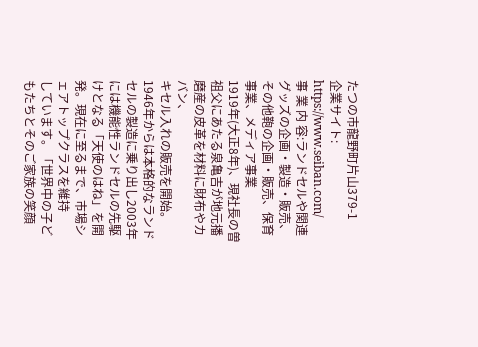たつの市龍野町片山379-1
企業サイト: https://www.seiban.com/
事 業 内 容:ランドセルや関連グッズの企画・製造・販売、その他鞄の企画・販売、保育事業、メディア事業
1919年(大正8年)、現社長の曽祖父にあたる泉亀吉が地元播磨産の皮革を材料に財布やカバン、
キセル入れの販売を開始。1946年からは本格的なランドセルの製造に乗り出し2003年には機能性ランドセルの先駆けとなる「天使のはね」を開発。現在に至るまで、市場シェアトップクラスを維持
しています。「世界中の子どもたちとそのご家族の笑顔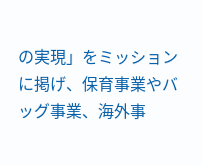の実現」をミッションに掲げ、保育事業やバッグ事業、海外事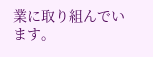業に取り組んでいます。